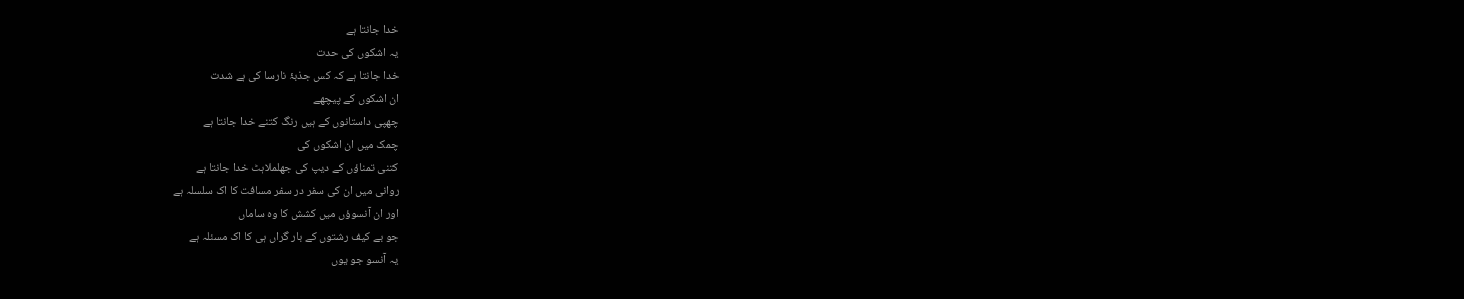خدا جانتا ہے
یہ اشکوں کی حدت
خدا جانتا ہے کہ کس جذبۂ نارسا کی ہے شدت
ان اشکوں کے پیچھے
چھپی داستانوں کے ہیں رنگ کتنے خدا جانتا ہے
چمک میں ان اشکوں کی
کتنی تمناؤں کے دیپ کی جھلملاہٹ خدا جانتا ہے
روانی میں ان کی سفر در سفر مسافت کا اک سلسلہ ہے
اور ان آنسوؤں میں کشش کا وہ ساماں
جو بے کیف رشتوں کے بار گراں ہی کا اک مسئلہ ہے
یہ آنسو جو یوں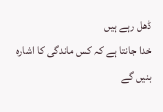ڈھل رہے ہیں
خدا جانتا ہے کہ کس ماندگی کا اشارہ بنیں گے